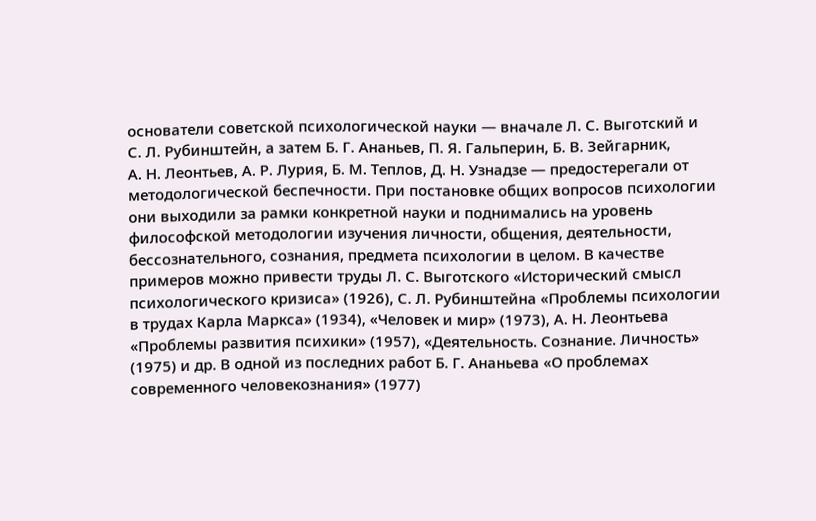основатели советской психологической науки — вначале Л. С. Выготский и
С. Л. Рубинштейн, а затем Б. Г. Ананьев, П. Я. Гальперин, Б. В. Зейгарник,
А. Н. Леонтьев, А. Р. Лурия, Б. М. Теплов, Д. Н. Узнадзе — предостерегали от
методологической беспечности. При постановке общих вопросов психологии
они выходили за рамки конкретной науки и поднимались на уровень
философской методологии изучения личности, общения, деятельности,
бессознательного, сознания, предмета психологии в целом. В качестве
примеров можно привести труды Л. С. Выготского «Исторический смысл
психологического кризиса» (1926), С. Л. Рубинштейна «Проблемы психологии
в трудах Карла Маркса» (1934), «Человек и мир» (1973), А. Н. Леонтьева
«Проблемы развития психики» (1957), «Деятельность. Сознание. Личность»
(1975) и др. В одной из последних работ Б. Г. Ананьева «О проблемах
современного человекознания» (1977)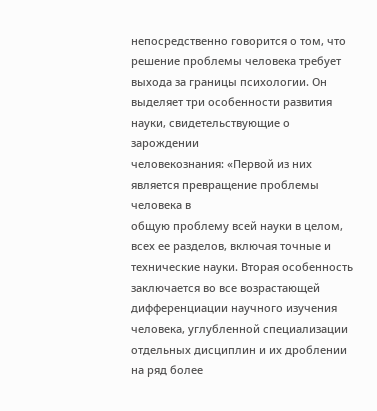непосредственно говорится о том, что
решение проблемы человека требует выхода за границы психологии. Он
выделяет три особенности развития науки, свидетельствующие о зарождении
человекознания: «Первой из них является превращение проблемы человека в
общую проблему всей науки в целом, всех ее разделов, включая точные и
технические науки. Вторая особенность заключается во все возрастающей
дифференциации научного изучения человека, углубленной специализации
отдельных дисциплин и их дроблении на ряд более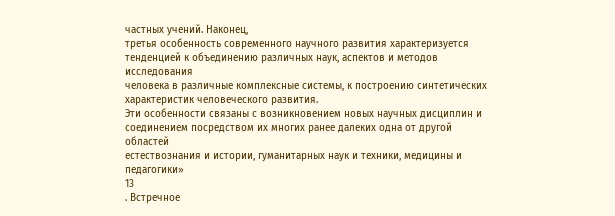частных учений. Наконец,
третья особенность современного научного развития характеризуется
тенденцией к объединению различных наук, аспектов и методов исследования
человека в различные комплексные системы, к построению синтетических
характеристик человеческого развития.
Эти особенности связаны с возникновением новых научных дисциплин и
соединением посредством их многих ранее далеких одна от другой областей
естествознания и истории, гуманитарных наук и техники, медицины и
педагогики»
13
. Встречное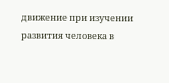движение при изучении развития человека в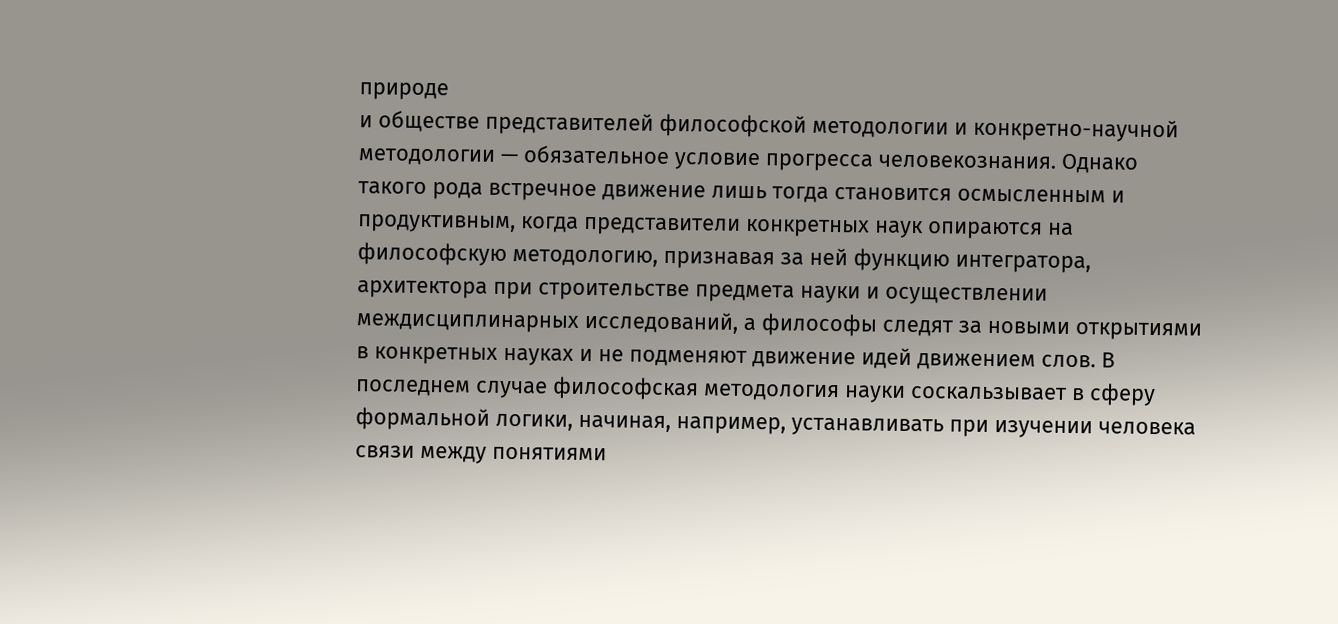природе
и обществе представителей философской методологии и конкретно-научной
методологии — обязательное условие прогресса человекознания. Однако
такого рода встречное движение лишь тогда становится осмысленным и
продуктивным, когда представители конкретных наук опираются на
философскую методологию, признавая за ней функцию интегратора,
архитектора при строительстве предмета науки и осуществлении
междисциплинарных исследований, а философы следят за новыми открытиями
в конкретных науках и не подменяют движение идей движением слов. В
последнем случае философская методология науки соскальзывает в сферу
формальной логики, начиная, например, устанавливать при изучении человека
связи между понятиями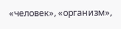«человек», «организм»,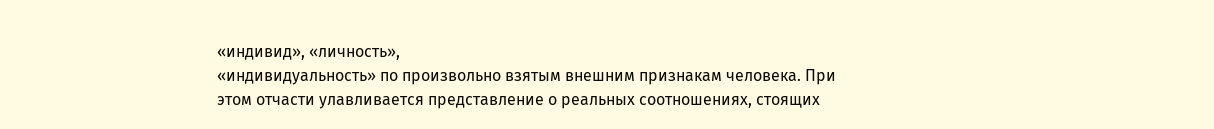«индивид», «личность»,
«индивидуальность» по произвольно взятым внешним признакам человека. При
этом отчасти улавливается представление о реальных соотношениях, стоящих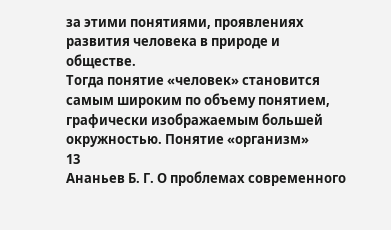за этими понятиями, проявлениях развития человека в природе и обществе.
Тогда понятие «человек» становится самым широким по объему понятием,
графически изображаемым большей окружностью. Понятие «организм»
13
Ананьев Б. Г. О проблемах современного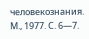человекознания. М., 1977. С. 6—7.